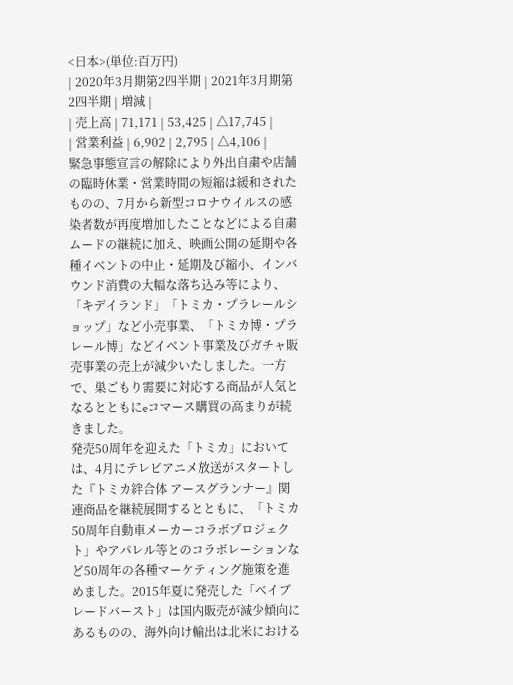<日本>(単位:百万円)
| 2020年3月期第2四半期 | 2021年3月期第2四半期 | 増減 |
| 売上高 | 71,171 | 53,425 | △17,745 |
| 営業利益 | 6,902 | 2,795 | △4,106 |
緊急事態宣言の解除により外出自粛や店舗の臨時休業・営業時間の短縮は緩和されたものの、7月から新型コロナウイルスの感染者数が再度増加したことなどによる自粛ムードの継続に加え、映画公開の延期や各種イベントの中止・延期及び縮小、インバウンド消費の大幅な落ち込み等により、「キデイランド」「トミカ・プラレールショップ」など小売事業、「トミカ博・プラレール博」などイベント事業及びガチャ販売事業の売上が減少いたしました。一方で、巣ごもり需要に対応する商品が人気となるとともにeコマース購買の高まりが続きました。
発売50周年を迎えた「トミカ」においては、4月にテレビアニメ放送がスタートした『トミカ絆合体 アースグランナー』関連商品を継続展開するとともに、「トミカ50周年自動車メーカーコラボプロジェクト」やアパレル等とのコラボレーションなど50周年の各種マーケティング施策を進めました。2015年夏に発売した「ベイブレードバースト」は国内販売が減少傾向にあるものの、海外向け輸出は北米における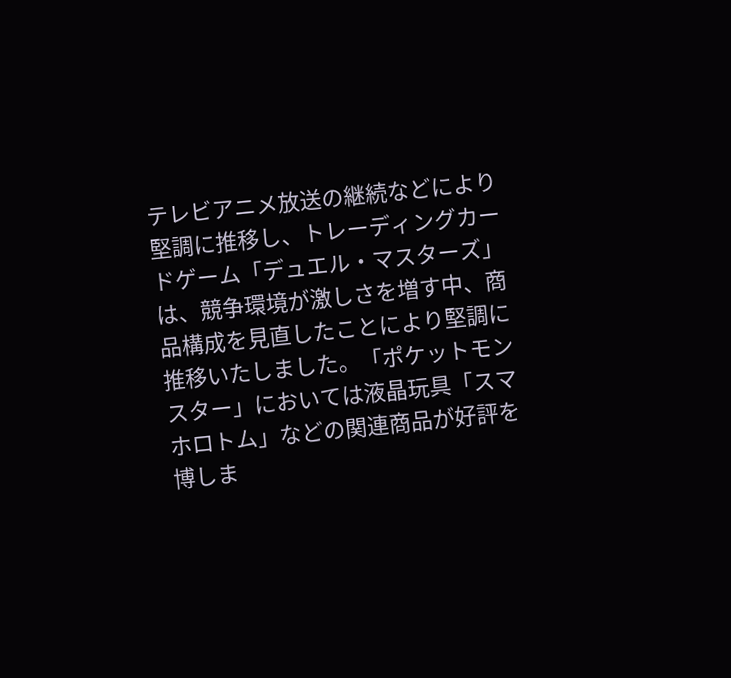テレビアニメ放送の継続などにより堅調に推移し、トレーディングカードゲーム「デュエル・マスターズ」は、競争環境が激しさを増す中、商品構成を見直したことにより堅調に推移いたしました。「ポケットモンスター」においては液晶玩具「スマホロトム」などの関連商品が好評を博しま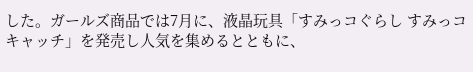した。ガールズ商品では7月に、液晶玩具「すみっコぐらし すみっコキャッチ」を発売し人気を集めるとともに、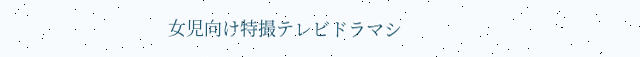女児向け特撮テレビドラマシ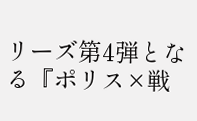リーズ第4弾となる『ポリス×戦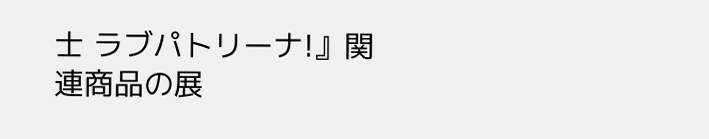士 ラブパトリーナ!』関連商品の展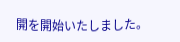開を開始いたしました。